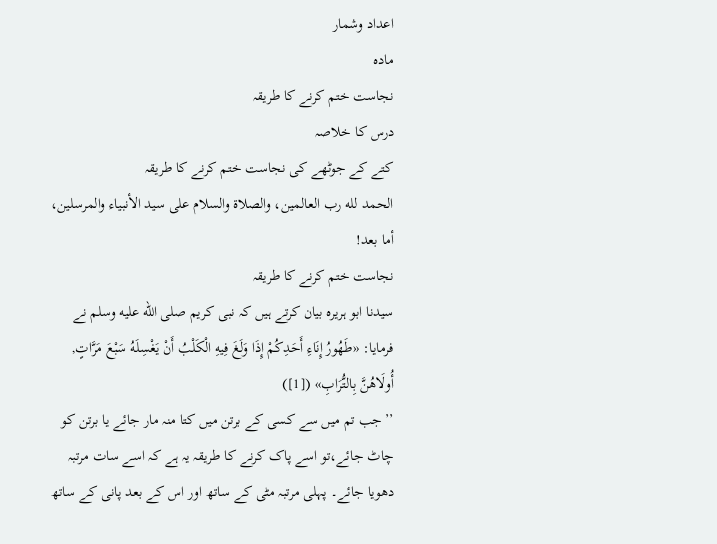اعداد وشمار
مادہ
نجاست ختم کرنے کا طریقہ
درس کا خلاصہ
کتے کے جوٹھے کی نجاست ختم کرنے کا طریقہ
الحمد لله رب العالمين، والصلاة والسلام على سيد الأنبياء والمرسلين، أما بعد!
نجاست ختم کرنے کا طریقہ
سیدنا ابو ہریرہ بیان کرتے ہیں کہ نبی کریم صلى الله عليه وسلم نے فرمایا: «طَهُورُ إِنَاءِ أَحَدِكُمْ إِذَا وَلَغَ فِيهِ الْكَلْبُ أَنْ يَغْسِلَهُ سَبْعَ مَرَّاتٍ, أُولَاهُنَّ بِالتُّرَابِ» ([1])
’’جب تم میں سے کسی کے برتن میں کتا منہ مار جائے یا برتن کو چاٹ جائے،تو اسے پاک کرنے کا طریقہ یہ ہے کہ اسے سات مرتبہ دھویا جائے۔ پہلی مرتبہ مٹی کے ساتھ اور اس کے بعد پانی کے ساتھ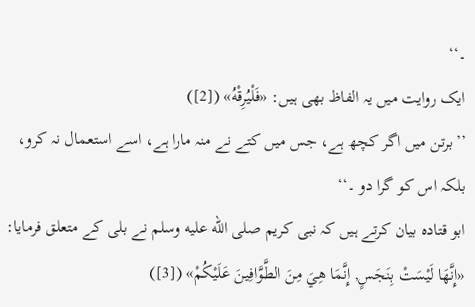۔‘‘
ایک روایت میں یہ الفاظ بھی ہیں: «فَلْيُرِقْهُ» ([2])
’’برتن میں اگر کچھ ہے، جس میں کتے نے منہ مارا ہے، اسے استعمال نہ کرو، بلکہ اس کو گرا دو ۔‘‘
ابو قتادہ بیان کرتے ہیں کہ نبی کریم صلى الله عليه وسلم نے بلی کے متعلق فرمایا: «إِنَّهَا لَيْسَتْ بِنَجَسٍ, إِنَّمَا هِيَ مِنَ الطَّوَّافِينَ عَلَيْكُمْ» ([3])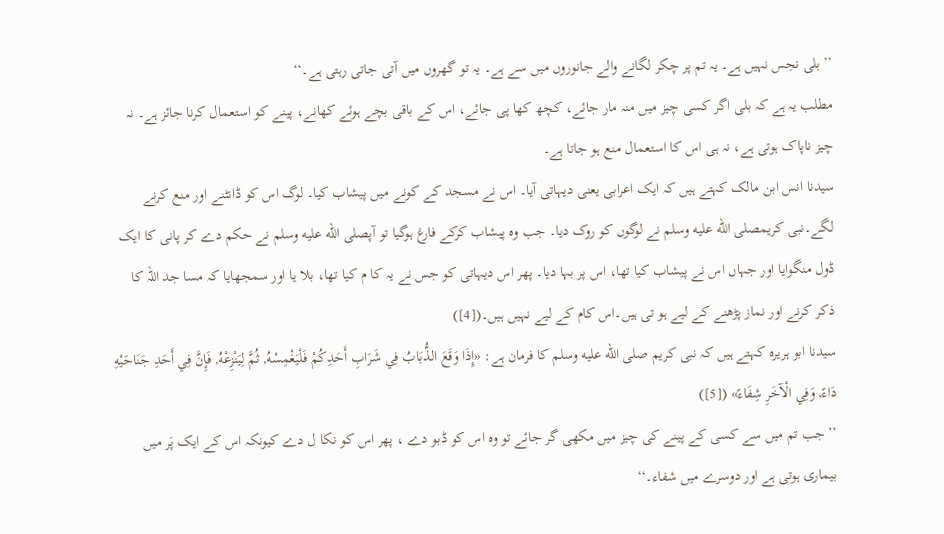’’بلی نجس نہیں ہے۔ یہ تم پر چکر لگانے والے جانوروں میں سے ہے۔ یہ تو گھروں میں آتی جاتی رہتی ہے۔‘‘
مطلب یہ ہے کہ بلی اگر کسی چیز میں منہ مار جائے، کچھ کھا پی جائے، اس کے باقی بچے ہوئے کھانے، پینے کو استعمال کرنا جائز ہے۔ نہ چیز ناپاک ہوتی ہے، نہ ہی اس کا استعمال منع ہو جاتا ہے۔
سیدنا انس ابن مالک کہتے ہیں کہ ایک اعرابی یعنی دیہاتی آیا۔ اس نے مسجد کے کونے میں پیشاب کیا۔ لوگ اس کو ڈانٹنے اور منع کرنے لگے۔نبی کریمصلى الله عليه وسلم نے لوگوں کو روک دیا۔ جب وہ پیشاب کرکے فارغ ہوگیا تو آپصلى الله عليه وسلم نے حکم دے کر پانی کا ایک ڈول منگوایا اور جہاں اس نے پیشاب کیا تھا، اس پر بہا دیا۔ پھر اس دیہاتی کو جس نے یہ کا م کیا تھا، بلا یا اور سمجھایا کہ مسا جد اللہ کا ذکر کرنے اور نماز پڑھنے کے لیے ہو تی ہیں۔اس کام کے لیے نہیں ہیں۔([4])
سیدنا ابو ہریرہ کہتے ہیں کہ نبی کریم صلى الله عليه وسلم کا فرمان ہے: «إِذَا وَقَعَ الذُّبَابُ فِي شَرَابِ أَحَدِكُمْ فَلْيَغْمِسْهُ, ثُمَّ لِيَنْزِعْهُ, فَإِنَّ فِي أَحَدِ جَنَاحَيْهِ دَاءً, وَفِي الْآخَرِ شِفَاءً» ([5])
’’جب تم میں سے کسی کے پینے کی چیز میں مکھی گر جائے تو وہ اس کو ڈبو دے ، پھر اس کو نکا ل دے کیونکہ اس کے ایک پَر میں بیماری ہوتی ہے اور دوسرے میں شفاء۔‘‘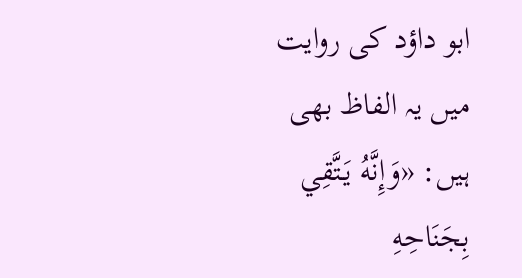ابو داؤد کی روایت میں یہ الفاظ بھی ہیں: «وَإِنَّهُ يَتَّقِي بِجَنَاحِهِ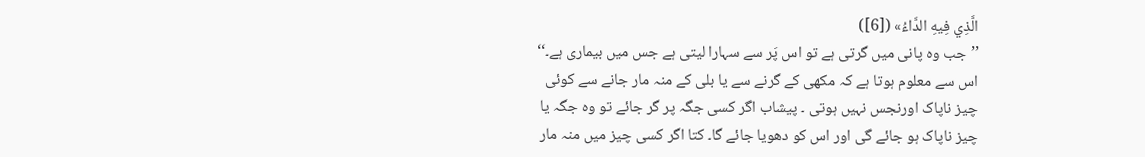الَّذِي فِيهِ الدَّاءُ» ([6])
’’جب وہ پانی میں گرتی ہے تو اس پَر سے سہارا لیتی ہے جس میں بیماری ہے۔‘‘
اس سے معلوم ہوتا ہے کہ مکھی کے گرنے سے یا بلی کے منہ مار جانے سے کوئی چیز ناپاک اورنجس نہیں ہوتی ۔ پیشاب اگر کسی جگہ پر گر جائے تو وہ جگہ یا چیز ناپاک ہو جائے گی اور اس کو دھویا جائے گا۔ کتا اگر کسی چیز میں منہ مار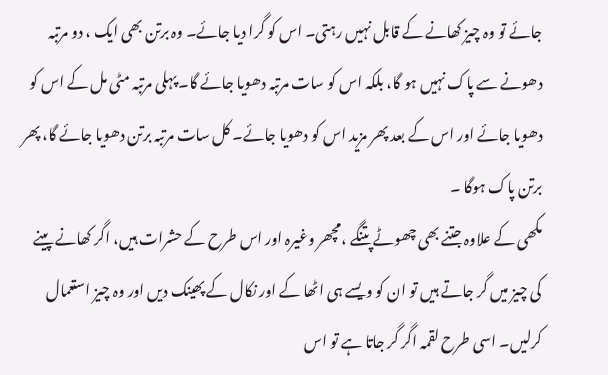جائے تو وہ چیز کھانے کے قابل نہیں رہتی۔ اس کو گرا دیا جائے۔ وہ برتن بھی ایک ، دو مرتبہ دھونے سے پاک نہیں ہو گا، بلکہ اس کو سات مرتبہ دھویا جائے گا۔ پہلی مرتبہ مٹی مل کے اس کو دھویا جائے اور اس کے بعد پھر مزید اس کو دھویا جائے۔ کل سات مرتبہ برتن دھویا جائے گا، پھر برتن پاک ہوگا ۔
مکھی کے علاوہ جتنے بھی چھوٹے پتنگے ،مچھر وغیرہ اور اس طرح کے حشرات ہیں، اگر کھانے پینے کی چیز میں گر جاتے ہیں تو ان کو ویسے ہی اٹھا کے اور نکال کے پھینک دیں اور وہ چیز استعمال کرلیں۔ اسی طرح لقمہ اگر گر جاتا ہے تو اس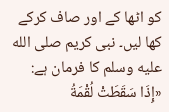کو اٹھا کے اور صاف کرکے کھا لیں۔ نبی کریم صلى الله عليه وسلم کا فرمان ہے: «إِذَا سَقَطَتْ لُقْمَةُ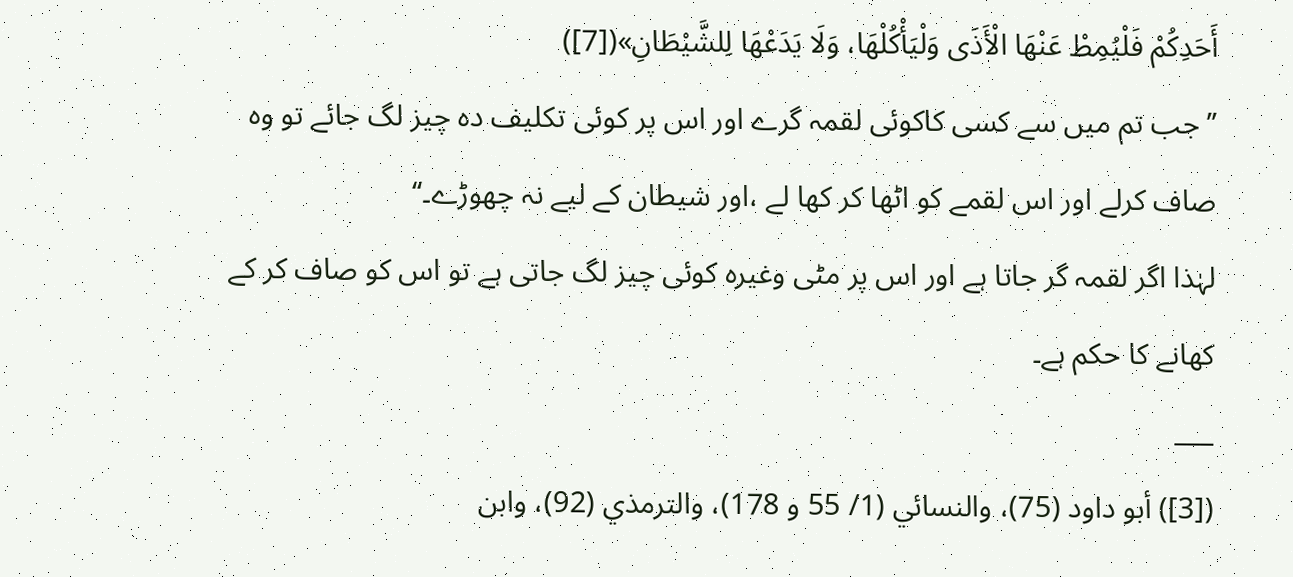أَحَدِكُمْ فَلْيُمِطْ عَنْهَا الْأَذَى وَلْيَأْكُلْهَا، وَلَا يَدَعْهَا لِلشَّيْطَانِ»([7])
’’جب تم میں سے کسی کاکوئی لقمہ گرے اور اس پر کوئی تکلیف دہ چیز لگ جائے تو وہ صاف کرلے اور اس لقمے کو اٹھا کر کھا لے ،اور شیطان کے لیے نہ چھوڑے۔‘‘
لہٰذا اگر لقمہ گر جاتا ہے اور اس پر مٹی وغیرہ کوئی چیز لگ جاتی ہے تو اس کو صاف کر کے کھانے کا حکم ہے۔
___
([3]) أبو داود (75)، والنسائي (1/ 55 و 178)، والترمذي (92)، وابن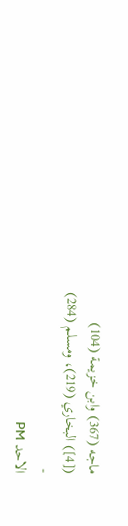ماجه (367) وابن خزيمة (104)
([4]) البخاري (219)، ومسلم (284)
-
الاحد PM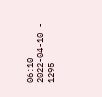06:10
2022-04-10 - 1295